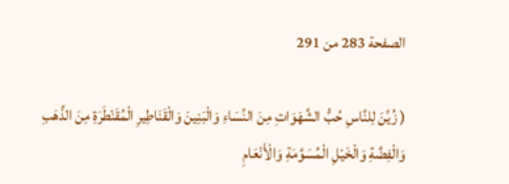الصفحة 283 من 291

( زُيِّنَ لِلنَّاسِ حُبُّ الشَّهَوَاتِ مِنَ النِّسَاءِ وَالْبَنِينَ وَالْقَنَاطِيرِ الْمُقَنْطَرَةِ مِنَ الذَّهَبِ وَالْفِضَّةِ وَالْخَيْلِ الْمُسَوَّمَةِ وَالْأَنْعَامِ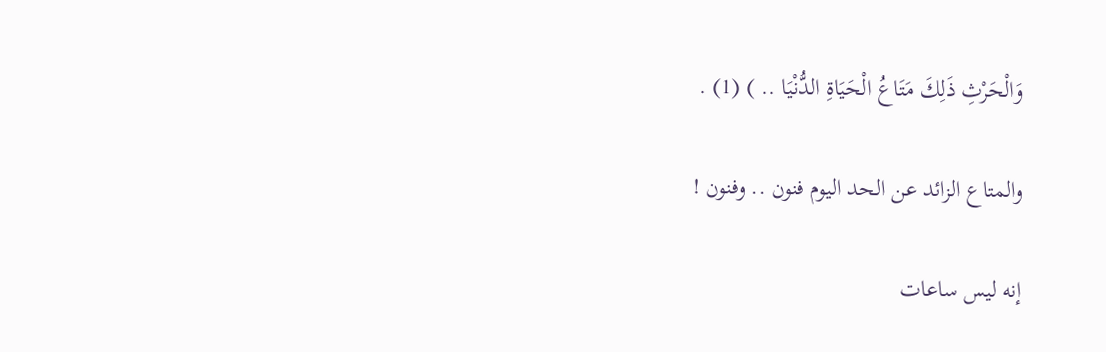وَالْحَرْثِ ذَلِكَ مَتَاعُ الْحَيَاةِ الدُّنْيَا .. ) (1) .

والمتاع الزائد عن الحد اليوم فنون .. وفنون !

إنه ليس ساعات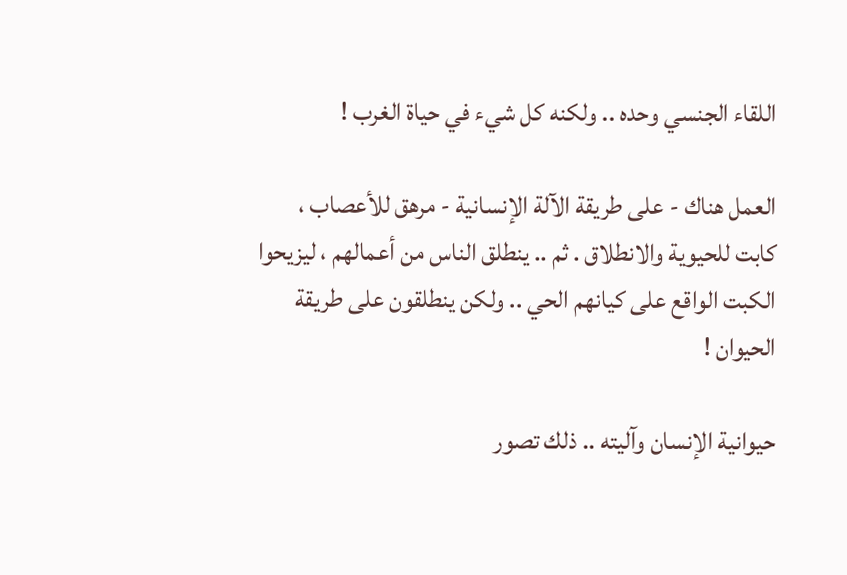اللقاء الجنسي وحده .. ولكنه كل شيء في حياة الغرب !

العمل هناك - على طريقة الآلة الإنسانية - مرهق للأعصاب ، كابت للحيوية والانطلاق . ثم .. ينطلق الناس من أعمالهم ، ليزيحوا الكبت الواقع على كيانهم الحي .. ولكن ينطلقون على طريقة الحيوان !

حيوانية الإنسان وآليته .. ذلك تصور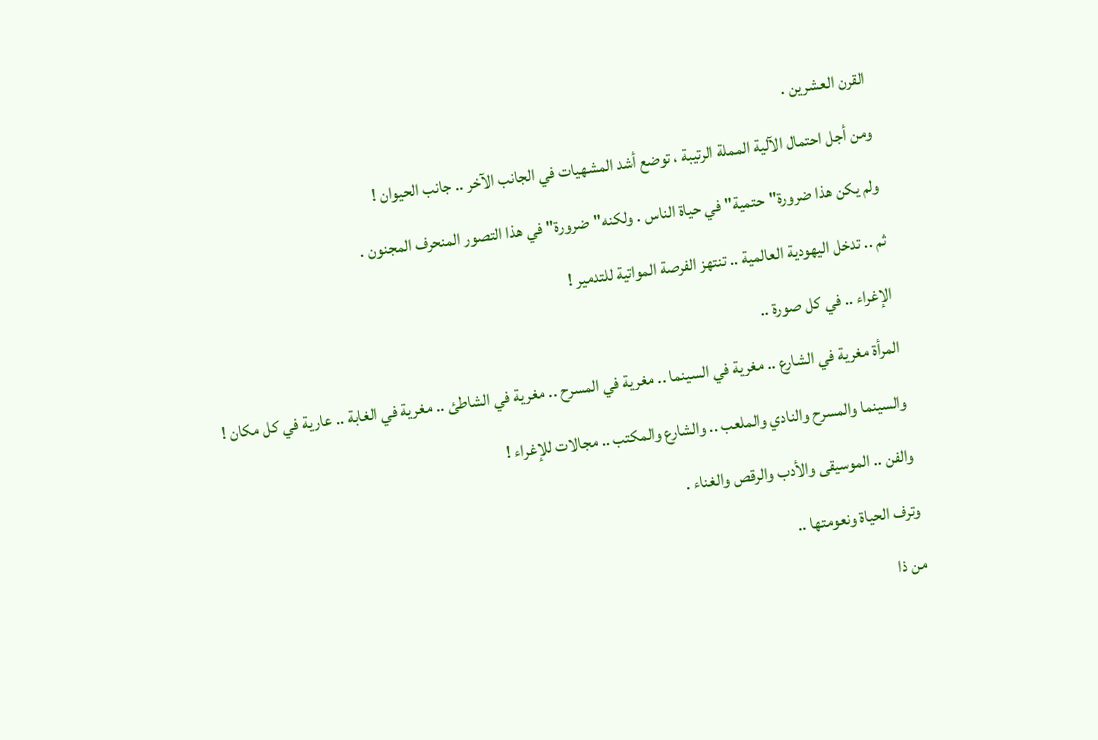القرن العشرين .

ومن أجل احتمال الآلية المملة الرتيبة ، توضع أشد المشهيات في الجانب الآخر .. جانب الحيوان !

ولم يكن هذا ضرورة"حتمية"في حياة الناس . ولكنه"ضرورة"في هذا التصور المنحرف المجنون .

ثم .. تدخل اليهودية العالمية .. تنتهز الفرصة المواتية للتدمير !

الإغراء .. في كل صورة ..

المرأة مغرية في الشارع .. مغرية في السينما .. مغرية في المسرح .. مغرية في الشاطئ .. مغرية في الغابة .. عارية في كل مكان !

والسينما والمسرح والنادي والملعب .. والشارع والمكتب .. مجالات للإغراء !

والفن .. الموسيقى والأدب والرقص والغناء .

وترف الحياة ونعومتها ..

من ذا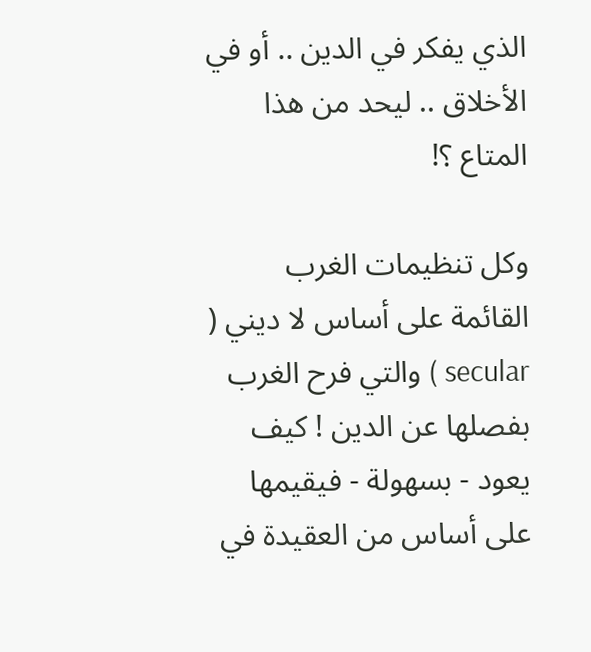الذي يفكر في الدين .. أو في الأخلاق .. ليحد من هذا المتاع ؟!

وكل تنظيمات الغرب القائمة على أساس لا ديني ( secular ) والتي فرح الغرب بفصلها عن الدين ! كيف يعود - بسهولة - فيقيمها على أساس من العقيدة في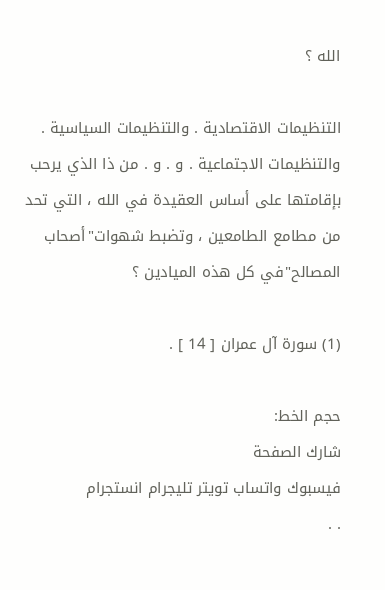الله ؟

التنظيمات الاقتصادية . والتنظيمات السياسية . والتنظيمات الاجتماعية . و . و . من ذا الذي يرحب بإقامتها على أساس العقيدة في الله ، التي تحد من مطامع الطامعين ، وتضبط شهوات"أصحاب المصالح"في كل هذه الميادين ؟

(1) سورة آل عمران [ 14 ] .

حجم الخط:
شارك الصفحة
فيسبوك واتساب تويتر تليجرام انستجرام
. .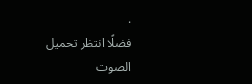.
فضلًا انتظر تحميل الصوت